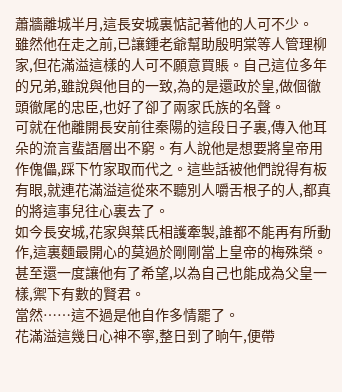蕭牆離城半月,這長安城裏惦記著他的人可不少。
雖然他在走之前,已讓鍾老爺幫助殷明棠等人管理柳家,但花滿溢這樣的人可不願意買賬。自己這位多年的兄弟,雖說與他目的一致,為的是還政於皇,做個徹頭徹尾的忠臣,也好了卻了兩家氏族的名聲。
可就在他離開長安前往秦陽的這段日子裏,傳入他耳朵的流言蜚語層出不窮。有人說他是想要將皇帝用作傀儡,踩下竹家取而代之。這些話被他們說得有板有眼,就連花滿溢這從來不聽別人嚼舌根子的人,都真的將這事兒往心裏去了。
如今長安城,花家與葉氏相護牽製,誰都不能再有所動作,這裏麵最開心的莫過於剛剛當上皇帝的梅殊榮。甚至還一度讓他有了希望,以為自己也能成為父皇一樣,禦下有數的賢君。
當然……這不過是他自作多情罷了。
花滿溢這幾日心神不寧,整日到了晌午,便帶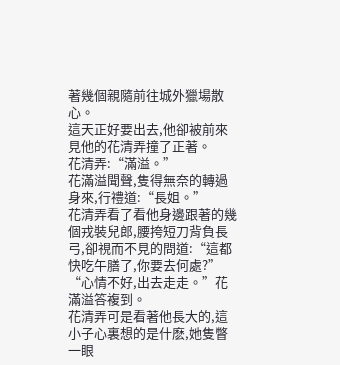著幾個親隨前往城外獵場散心。
這天正好要出去,他卻被前來見他的花清弄撞了正著。
花清弄:“滿溢。”
花滿溢聞聲,隻得無奈的轉過身來,行禮道:“長姐。”
花清弄看了看他身邊跟著的幾個戎裝兒郎,腰挎短刀背負長弓,卻視而不見的問道:“這都快吃午膳了,你要去何處?”
“心情不好,出去走走。”花滿溢答複到。
花清弄可是看著他長大的,這小子心裏想的是什麽,她隻瞥一眼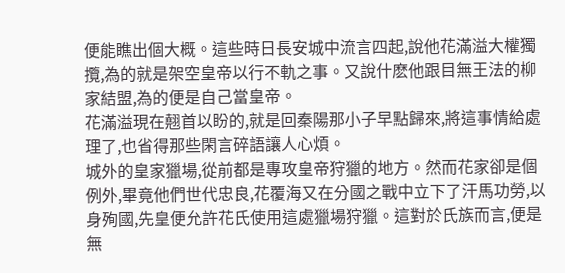便能瞧出個大概。這些時日長安城中流言四起,說他花滿溢大權獨攬,為的就是架空皇帝以行不軌之事。又說什麽他跟目無王法的柳家結盟,為的便是自己當皇帝。
花滿溢現在翹首以盼的,就是回秦陽那小子早點歸來,將這事情給處理了,也省得那些閑言碎語讓人心煩。
城外的皇家獵場,從前都是專攻皇帝狩獵的地方。然而花家卻是個例外,畢竟他們世代忠良,花覆海又在分國之戰中立下了汗馬功勞,以身殉國,先皇便允許花氏使用這處獵場狩獵。這對於氏族而言,便是無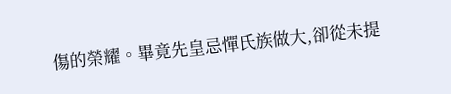傷的榮耀。畢竟先皇忌憚氏族做大,卻從未提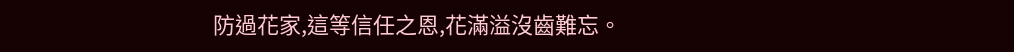防過花家,這等信任之恩,花滿溢沒齒難忘。